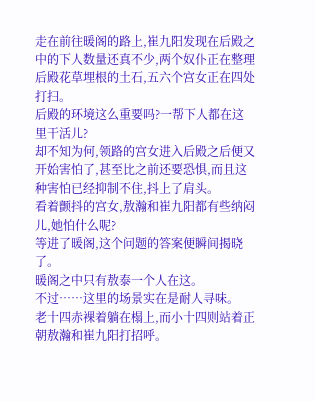走在前往暖阁的路上,崔九阳发现在后殿之中的下人数量还真不少,两个奴仆正在整理后殿花草埋根的土石,五六个宫女正在四处打扫。
后殿的环境这么重要吗?一帮下人都在这里干活儿?
却不知为何,领路的宫女进入后殿之后便又开始害怕了,甚至比之前还要恐惧,而且这种害怕已经抑制不住,抖上了肩头。
看着颤抖的宫女,敖瀚和崔九阳都有些纳闷儿,她怕什么呢?
等进了暖阁,这个问题的答案便瞬间揭晓了。
暖阁之中只有敖泰一个人在这。
不过……这里的场景实在是耐人寻味。
老十四赤裸着躺在榻上,而小十四则站着正朝敖瀚和崔九阳打招呼。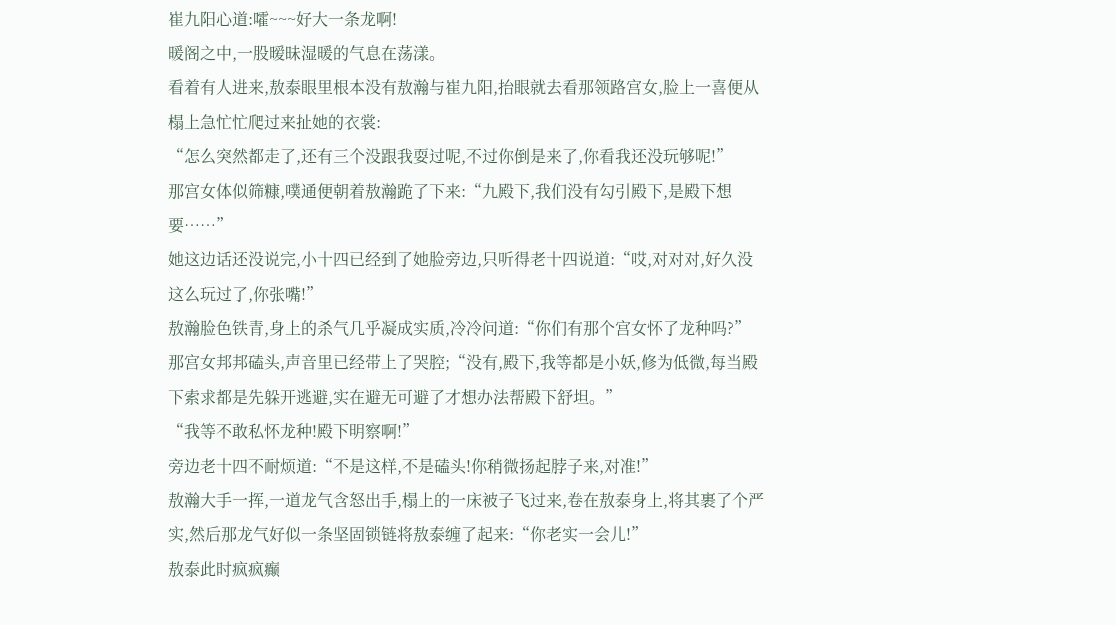崔九阳心道:嚯~~~好大一条龙啊!
暖阁之中,一股暧昧湿暖的气息在荡漾。
看着有人进来,敖泰眼里根本没有敖瀚与崔九阳,抬眼就去看那领路宫女,脸上一喜便从榻上急忙忙爬过来扯她的衣裳:
“怎么突然都走了,还有三个没跟我耍过呢,不过你倒是来了,你看我还没玩够呢!”
那宫女体似筛糠,噗通便朝着敖瀚跪了下来:“九殿下,我们没有勾引殿下,是殿下想要……”
她这边话还没说完,小十四已经到了她脸旁边,只听得老十四说道:“哎,对对对,好久没这么玩过了,你张嘴!”
敖瀚脸色铁青,身上的杀气几乎凝成实质,冷冷问道:“你们有那个宫女怀了龙种吗?”
那宫女邦邦磕头,声音里已经带上了哭腔;“没有,殿下,我等都是小妖,修为低微,每当殿下索求都是先躲开逃避,实在避无可避了才想办法帮殿下舒坦。”
“我等不敢私怀龙种!殿下明察啊!”
旁边老十四不耐烦道:“不是这样,不是磕头!你稍微扬起脖子来,对准!”
敖瀚大手一挥,一道龙气含怒出手,榻上的一床被子飞过来,卷在敖泰身上,将其裹了个严实,然后那龙气好似一条坚固锁链将敖泰缠了起来:“你老实一会儿!”
敖泰此时疯疯癫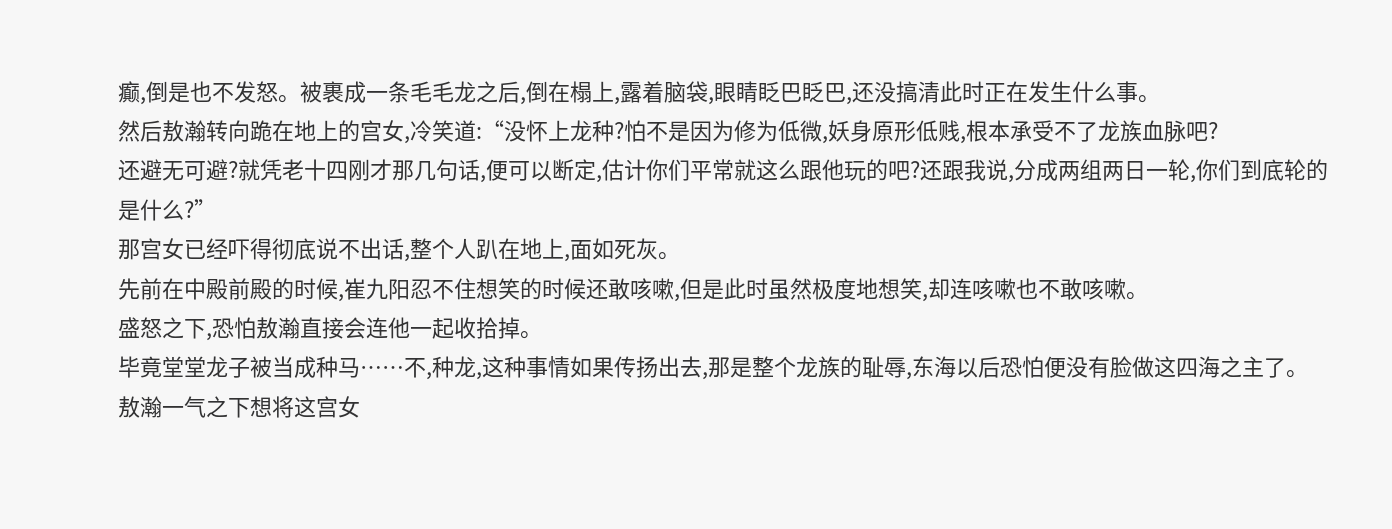癫,倒是也不发怒。被裹成一条毛毛龙之后,倒在榻上,露着脑袋,眼睛眨巴眨巴,还没搞清此时正在发生什么事。
然后敖瀚转向跪在地上的宫女,冷笑道:“没怀上龙种?怕不是因为修为低微,妖身原形低贱,根本承受不了龙族血脉吧?
还避无可避?就凭老十四刚才那几句话,便可以断定,估计你们平常就这么跟他玩的吧?还跟我说,分成两组两日一轮,你们到底轮的是什么?”
那宫女已经吓得彻底说不出话,整个人趴在地上,面如死灰。
先前在中殿前殿的时候,崔九阳忍不住想笑的时候还敢咳嗽,但是此时虽然极度地想笑,却连咳嗽也不敢咳嗽。
盛怒之下,恐怕敖瀚直接会连他一起收拾掉。
毕竟堂堂龙子被当成种马……不,种龙,这种事情如果传扬出去,那是整个龙族的耻辱,东海以后恐怕便没有脸做这四海之主了。
敖瀚一气之下想将这宫女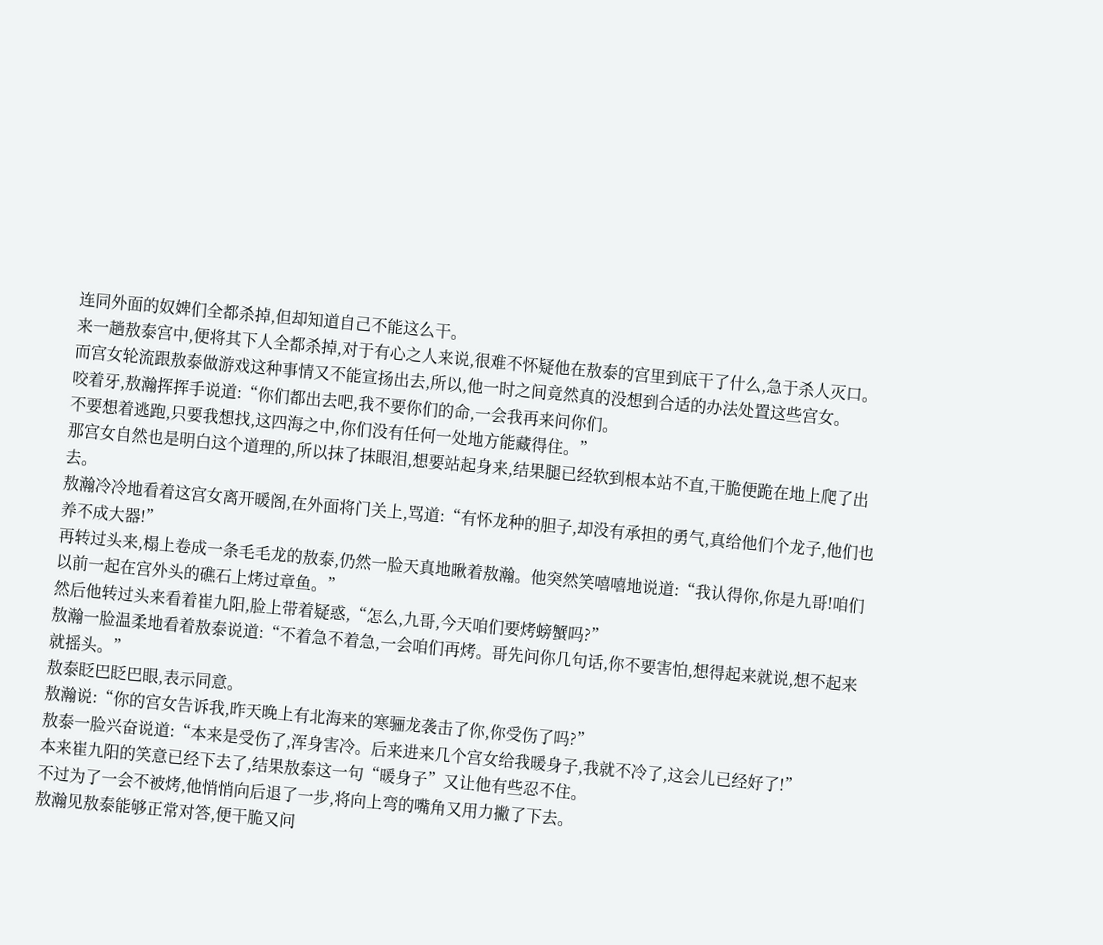连同外面的奴婢们全都杀掉,但却知道自己不能这么干。
来一趟敖泰宫中,便将其下人全都杀掉,对于有心之人来说,很难不怀疑他在敖泰的宫里到底干了什么,急于杀人灭口。
而宫女轮流跟敖泰做游戏这种事情又不能宣扬出去,所以,他一时之间竟然真的没想到合适的办法处置这些宫女。
咬着牙,敖瀚挥挥手说道:“你们都出去吧,我不要你们的命,一会我再来问你们。
不要想着逃跑,只要我想找,这四海之中,你们没有任何一处地方能藏得住。”
那宫女自然也是明白这个道理的,所以抹了抹眼泪,想要站起身来,结果腿已经软到根本站不直,干脆便跪在地上爬了出去。
敖瀚冷冷地看着这宫女离开暖阁,在外面将门关上,骂道:“有怀龙种的胆子,却没有承担的勇气,真给他们个龙子,他们也养不成大器!”
再转过头来,榻上卷成一条毛毛龙的敖泰,仍然一脸天真地瞅着敖瀚。他突然笑嘻嘻地说道:“我认得你,你是九哥!咱们以前一起在宫外头的礁石上烤过章鱼。”
然后他转过头来看着崔九阳,脸上带着疑惑,“怎么,九哥,今天咱们要烤螃蟹吗?”
敖瀚一脸温柔地看着敖泰说道:“不着急不着急,一会咱们再烤。哥先问你几句话,你不要害怕,想得起来就说,想不起来就摇头。”
敖泰眨巴眨巴眼,表示同意。
敖瀚说:“你的宫女告诉我,昨天晚上有北海来的寒骊龙袭击了你,你受伤了吗?”
敖泰一脸兴奋说道:“本来是受伤了,浑身害冷。后来进来几个宫女给我暖身子,我就不冷了,这会儿已经好了!”
本来崔九阳的笑意已经下去了,结果敖泰这一句“暖身子”又让他有些忍不住。
不过为了一会不被烤,他悄悄向后退了一步,将向上弯的嘴角又用力撇了下去。
敖瀚见敖泰能够正常对答,便干脆又问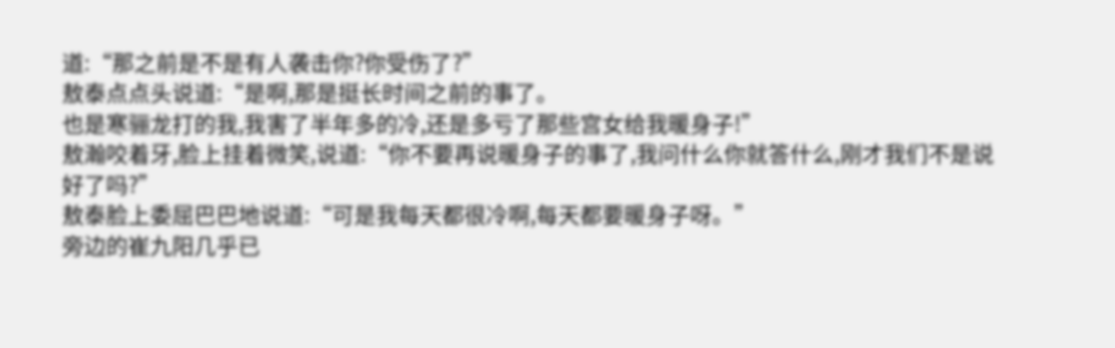道:“那之前是不是有人袭击你?你受伤了?”
敖泰点点头说道:“是啊,那是挺长时间之前的事了。
也是寒骊龙打的我,我害了半年多的冷,还是多亏了那些宫女给我暖身子!”
敖瀚咬着牙,脸上挂着微笑,说道:“你不要再说暖身子的事了,我问什么你就答什么,刚才我们不是说好了吗?”
敖泰脸上委屈巴巴地说道:“可是我每天都很冷啊,每天都要暖身子呀。”
旁边的崔九阳几乎已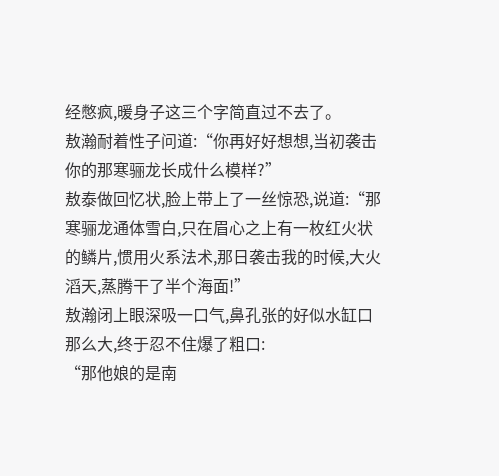经憋疯,暖身子这三个字简直过不去了。
敖瀚耐着性子问道:“你再好好想想,当初袭击你的那寒骊龙长成什么模样?”
敖泰做回忆状,脸上带上了一丝惊恐,说道:“那寒骊龙通体雪白,只在眉心之上有一枚红火状的鳞片,惯用火系法术,那日袭击我的时候,大火滔天,蒸腾干了半个海面!”
敖瀚闭上眼深吸一口气,鼻孔张的好似水缸口那么大,终于忍不住爆了粗口:
“那他娘的是南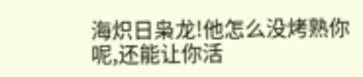海炽日枭龙!他怎么没烤熟你呢,还能让你活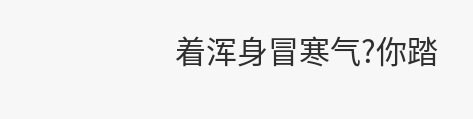着浑身冒寒气?你踏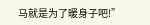马就是为了暖身子吧!”